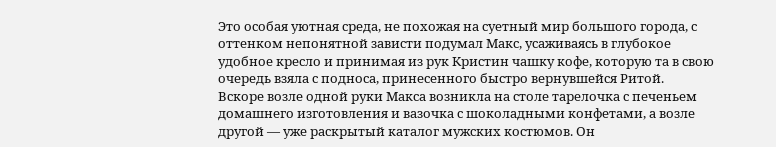Это особая уютная среда, не похожая на суетный мир большого города, с оттенком непонятной зависти подумал Макс, усаживаясь в глубокое удобное кресло и принимая из рук Кристин чашку кофе, которую та в свою очередь взяла с подноса, принесенного быстро вернувшейся Ритой.
Вскоре возле одной руки Макса возникла на столе тарелочка с печеньем домашнего изготовления и вазочка с шоколадными конфетами, а возле другой — уже раскрытый каталог мужских костюмов. Он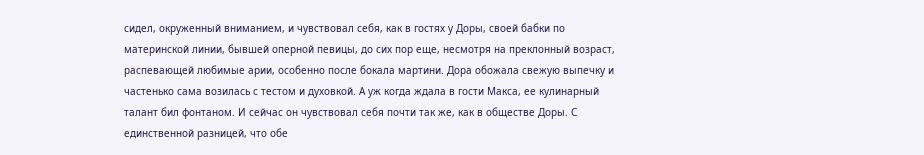сидел, окруженный вниманием, и чувствовал себя, как в гостях у Доры, своей бабки по материнской линии, бывшей оперной певицы, до сих пор еще, несмотря на преклонный возраст, распевающей любимые арии, особенно после бокала мартини. Дора обожала свежую выпечку и частенько сама возилась с тестом и духовкой. А уж когда ждала в гости Макса, ее кулинарный талант бил фонтаном. И сейчас он чувствовал себя почти так же, как в обществе Доры. С единственной разницей, что обе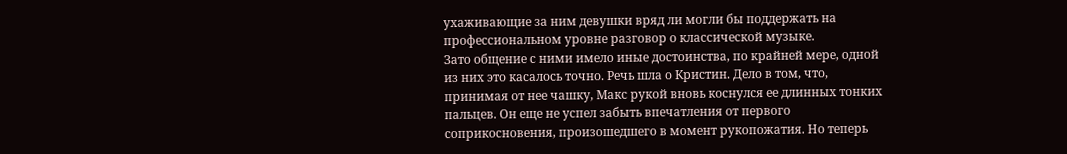ухаживающие за ним девушки вряд ли могли бы поддержать на профессиональном уровне разговор о классической музыке.
Зато общение с ними имело иные достоинства, по крайней мере, одной из них это касалось точно. Речь шла о Кристин. Дело в том, что, принимая от нее чашку, Макс рукой вновь коснулся ее длинных тонких пальцев. Он еще не успел забыть впечатления от первого соприкосновения, произошедшего в момент рукопожатия. Но теперь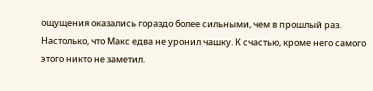ощущения оказались гораздо более сильными, чем в прошлый раз. Настолько, что Макс едва не уронил чашку. К счастью, кроме него самого этого никто не заметил.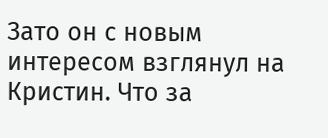Зато он с новым интересом взглянул на Кристин. Что за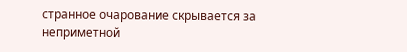странное очарование скрывается за неприметной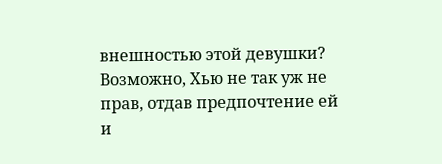внешностью этой девушки? Возможно, Хью не так уж не прав, отдав предпочтение ей и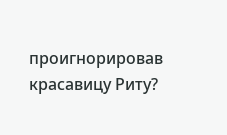проигнорировав красавицу Риту?